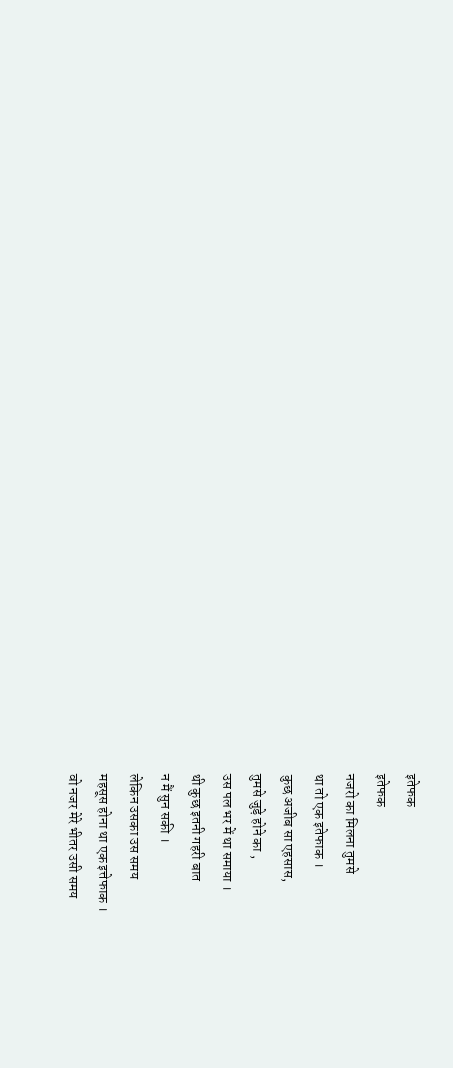इतेफक
इतेफक
नजरो का मिलना तुमसे
था तो एक इतेफाक ।
कुछ अजीब सा एहसास,
तुमसे जुड़े होने का ,
उस पल भर में था समाया ।
थी कुछ इतनी गहरी बात
न मैं सुन सकी ।
लेकिन उसका उस समय
महसूस होना था एक इत्तेफाक ।
वो नजर मेरे भीतर उसी समय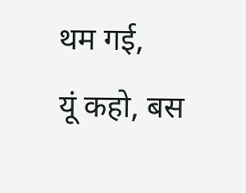थम गई,
यूं कहो, बस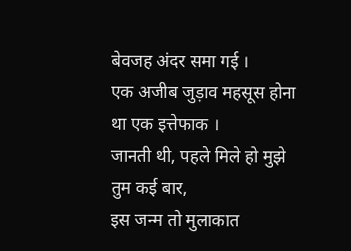बेवजह अंदर समा गई ।
एक अजीब जुड़ाव महसूस होना था एक इत्तेफाक ।
जानती थी, पहले मिले हो मुझे
तुम कई बार,
इस जन्म तो मुलाकात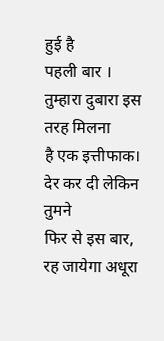हुई है
पहली बार ।
तुम्हारा दुबारा इस तरह मिलना
है एक इत्तीफाक।
देर कर दी लेकिन तुमने
फिर से इस बार,
रह जायेगा अधूरा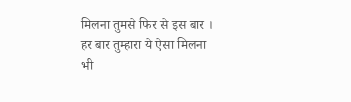मिलना तुमसे फिर से इस बार ।
हर बार तुम्हारा ये ऐसा मिलना
भी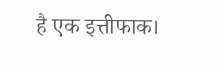है एक इत्तीफाक।